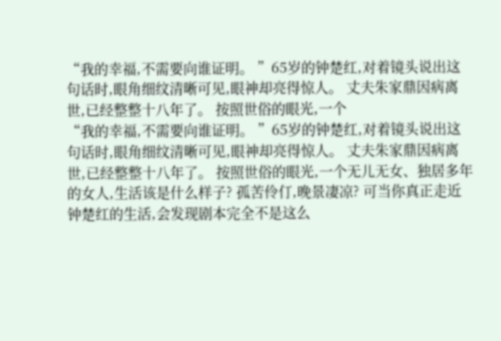“我的幸福,不需要向谁证明。 ”65岁的钟楚红,对着镜头说出这句话时,眼角细纹清晰可见,眼神却亮得惊人。 丈夫朱家鼎因病离世,已经整整十八年了。 按照世俗的眼光,一个
“我的幸福,不需要向谁证明。 ”65岁的钟楚红,对着镜头说出这句话时,眼角细纹清晰可见,眼神却亮得惊人。 丈夫朱家鼎因病离世,已经整整十八年了。 按照世俗的眼光,一个无儿无女、独居多年的女人,生活该是什么样子? 孤苦伶仃,晚景凄凉? 可当你真正走近钟楚红的生活,会发现剧本完全不是这么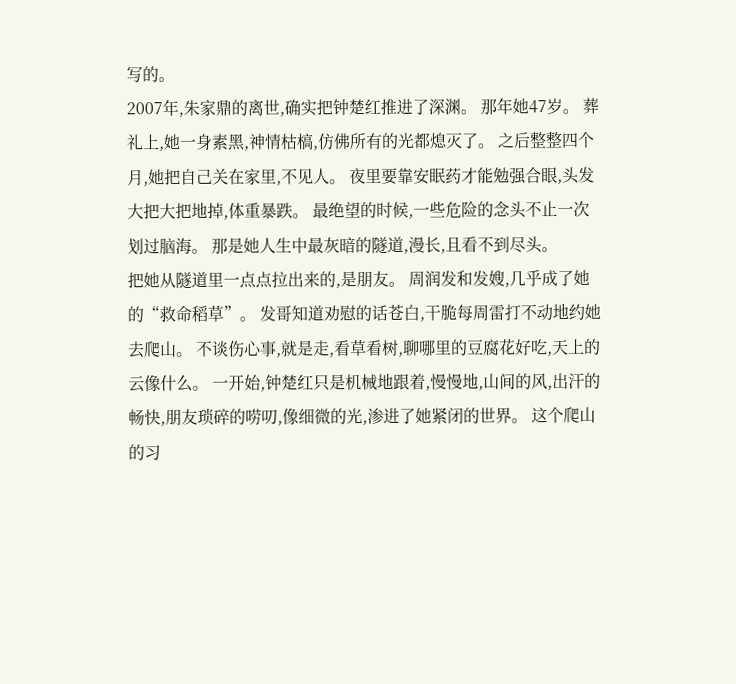写的。
2007年,朱家鼎的离世,确实把钟楚红推进了深渊。 那年她47岁。 葬礼上,她一身素黑,神情枯槁,仿佛所有的光都熄灭了。 之后整整四个月,她把自己关在家里,不见人。 夜里要靠安眠药才能勉强合眼,头发大把大把地掉,体重暴跌。 最绝望的时候,一些危险的念头不止一次划过脑海。 那是她人生中最灰暗的隧道,漫长,且看不到尽头。
把她从隧道里一点点拉出来的,是朋友。 周润发和发嫂,几乎成了她的“救命稻草”。 发哥知道劝慰的话苍白,干脆每周雷打不动地约她去爬山。 不谈伤心事,就是走,看草看树,聊哪里的豆腐花好吃,天上的云像什么。 一开始,钟楚红只是机械地跟着,慢慢地,山间的风,出汗的畅快,朋友琐碎的唠叨,像细微的光,渗进了她紧闭的世界。 这个爬山的习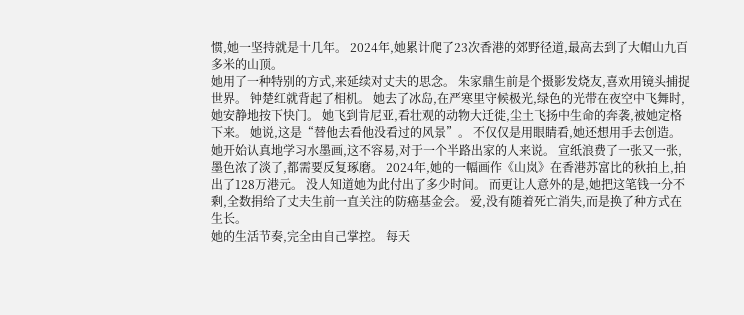惯,她一坚持就是十几年。 2024年,她累计爬了23次香港的郊野径道,最高去到了大帽山九百多米的山顶。
她用了一种特别的方式,来延续对丈夫的思念。 朱家鼎生前是个摄影发烧友,喜欢用镜头捕捉世界。 钟楚红就背起了相机。 她去了冰岛,在严寒里守候极光,绿色的光带在夜空中飞舞时,她安静地按下快门。 她飞到肯尼亚,看壮观的动物大迁徙,尘土飞扬中生命的奔袭,被她定格下来。 她说,这是“替他去看他没看过的风景”。 不仅仅是用眼睛看,她还想用手去创造。
她开始认真地学习水墨画,这不容易,对于一个半路出家的人来说。 宣纸浪费了一张又一张,墨色浓了淡了,都需要反复琢磨。 2024年,她的一幅画作《山岚》在香港苏富比的秋拍上,拍出了128万港元。 没人知道她为此付出了多少时间。 而更让人意外的是,她把这笔钱一分不剩,全数捐给了丈夫生前一直关注的防癌基金会。 爱,没有随着死亡消失,而是换了种方式在生长。
她的生活节奏,完全由自己掌控。 每天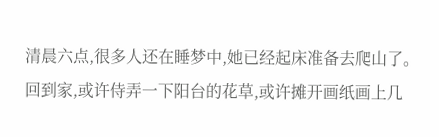清晨六点,很多人还在睡梦中,她已经起床准备去爬山了。 回到家,或许侍弄一下阳台的花草,或许摊开画纸画上几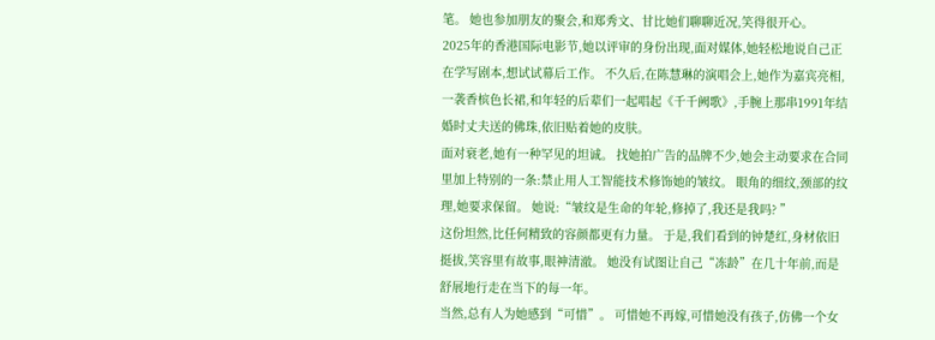笔。 她也参加朋友的聚会,和郑秀文、甘比她们聊聊近况,笑得很开心。
2025年的香港国际电影节,她以评审的身份出现,面对媒体,她轻松地说自己正在学写剧本,想试试幕后工作。 不久后,在陈慧琳的演唱会上,她作为嘉宾亮相,一袭香槟色长裙,和年轻的后辈们一起唱起《千千阙歌》,手腕上那串1991年结婚时丈夫送的佛珠,依旧贴着她的皮肤。
面对衰老,她有一种罕见的坦诚。 找她拍广告的品牌不少,她会主动要求在合同里加上特别的一条:禁止用人工智能技术修饰她的皱纹。 眼角的细纹,颈部的纹理,她要求保留。 她说:“皱纹是生命的年轮,修掉了,我还是我吗? ”
这份坦然,比任何精致的容颜都更有力量。 于是,我们看到的钟楚红,身材依旧挺拔,笑容里有故事,眼神清澈。 她没有试图让自己“冻龄”在几十年前,而是舒展地行走在当下的每一年。
当然,总有人为她感到“可惜”。 可惜她不再嫁,可惜她没有孩子,仿佛一个女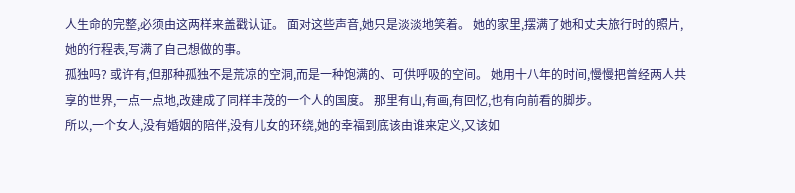人生命的完整,必须由这两样来盖戳认证。 面对这些声音,她只是淡淡地笑着。 她的家里,摆满了她和丈夫旅行时的照片,她的行程表,写满了自己想做的事。
孤独吗? 或许有,但那种孤独不是荒凉的空洞,而是一种饱满的、可供呼吸的空间。 她用十八年的时间,慢慢把曾经两人共享的世界,一点一点地,改建成了同样丰茂的一个人的国度。 那里有山,有画,有回忆,也有向前看的脚步。
所以,一个女人,没有婚姻的陪伴,没有儿女的环绕,她的幸福到底该由谁来定义,又该如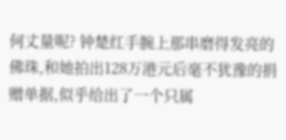何丈量呢? 钟楚红手腕上那串磨得发亮的佛珠,和她拍出128万港元后毫不犹豫的捐赠单据,似乎给出了一个只属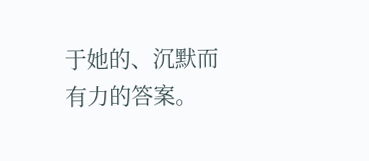于她的、沉默而有力的答案。